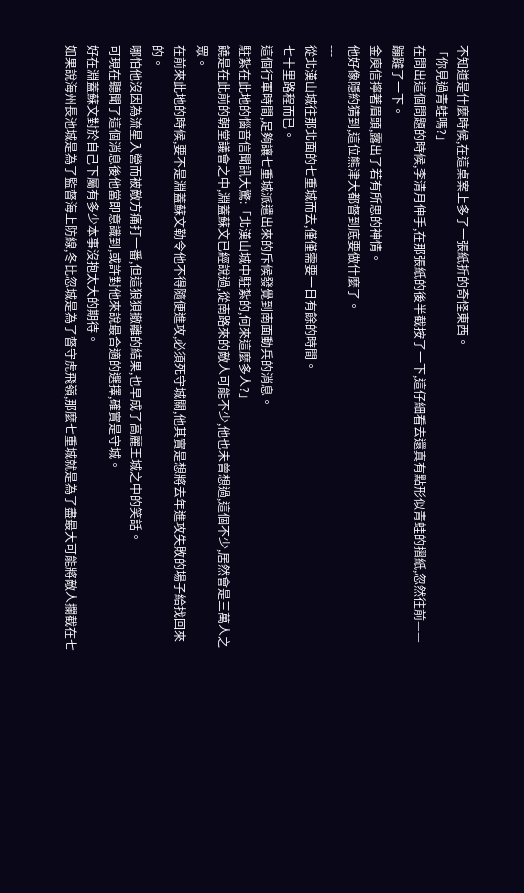不知道是什麼時候,在這桌案上多了一張紙折的奇怪東西。
「你見過青蛙嗎?」
在問出這個問題的時候,李清月伸手,在那張紙的後半截按了一下,這仔細看去還真有點形似青蛙的摺紙,忽然往前——
蹦躂了一下。
金庾信擰著眉頭,露出了若有所思的神情。
他好像隱約猜到,這位熊津大都督到底要做什麼了。
---
從北漢山城往那北面的七重城而去,僅僅需要一日有餘的時間。
七十里路程而已。
這個行軍時間,足夠讓七重城派遣出來的斥候發覺到南面動兵的消息。
駐紮在此地的惱音信聞訊大驚:「北漢山城中駐紮的,何來這麼多人?」
饒是在此前的朝堂議會之中,淵蓋蘇文已經說過,從南路來的敵人可能不少,他也未曾想過,這個不少,居然會是三萬人之眾。
在前來此地的時候,要不是淵蓋蘇文勒令他不得隨便進攻,必須死守城關,他其實是想將去年進攻失敗的場子給找回來的。
哪怕他沒因為流星入營而被敵方痛打一番,但這狼狽撤離的結果,也早成了高麗王城之中的笑話。
可現在聽聞了這個消息後他當即意識到,或許對他來說最合適的選擇,確實是守城。
好在淵蓋蘇文對於自己下屬有多少本事沒抱太大的期待。
如果說海州長池城是為了監督海上防線,冬比忽城是為了督守虎飛嶺,那麼七重城就是為了盡最大可能將敵人攔截在七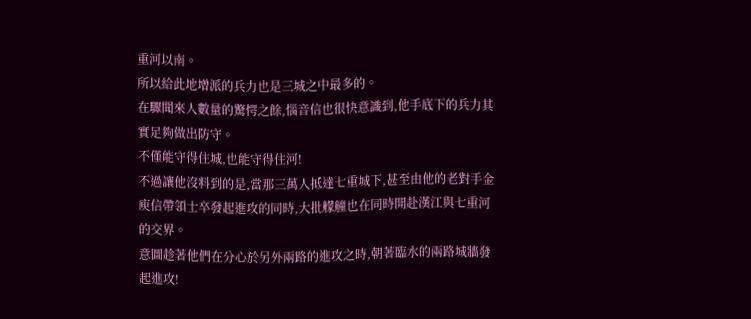重河以南。
所以給此地增派的兵力也是三城之中最多的。
在驟聞來人數量的驚愕之餘,惱音信也很快意識到,他手底下的兵力其實足夠做出防守。
不僅能守得住城,也能守得住河!
不過讓他沒料到的是,當那三萬人抵達七重城下,甚至由他的老對手金庾信帶領士卒發起進攻的同時,大批艨艟也在同時開赴漢江與七重河的交界。
意圖趁著他們在分心於另外兩路的進攻之時,朝著臨水的兩路城牆發起進攻!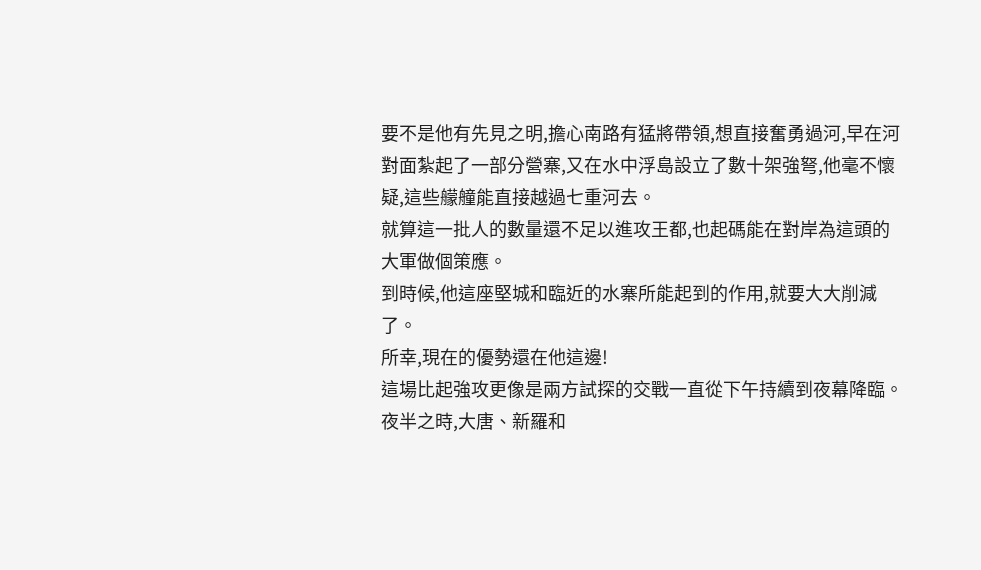要不是他有先見之明,擔心南路有猛將帶領,想直接奮勇過河,早在河對面紮起了一部分營寨,又在水中浮島設立了數十架強弩,他毫不懷疑,這些艨艟能直接越過七重河去。
就算這一批人的數量還不足以進攻王都,也起碼能在對岸為這頭的大軍做個策應。
到時候,他這座堅城和臨近的水寨所能起到的作用,就要大大削減了。
所幸,現在的優勢還在他這邊!
這場比起強攻更像是兩方試探的交戰一直從下午持續到夜幕降臨。
夜半之時,大唐、新羅和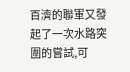百濟的聯軍又發起了一次水路突圍的嘗試,可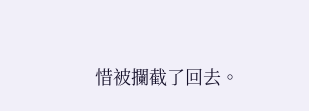惜被攔截了回去。